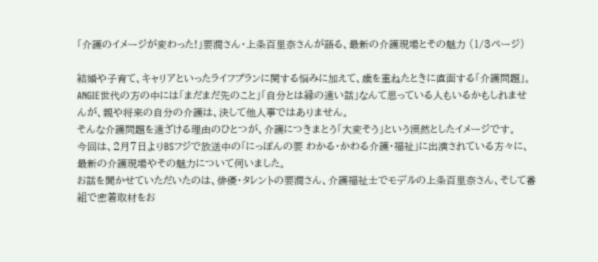「介護のイメージが変わった!」要潤さん・上条百里奈さんが語る、最新の介護現場とその魅力 (1/3ページ)

結婚や子育て、キャリアといったライフプランに関する悩みに加えて、歳を重ねたときに直面する「介護問題」。
ANGIE世代の方の中には「まだまだ先のこと」「自分とは縁の遠い話」なんて思っている人もいるかもしれませんが、親や将来の自分の介護は、決して他人事ではありません。
そんな介護問題を遠ざける理由のひとつが、介護につきまとう「大変そう」という漠然としたイメージです。
今回は、2月7日よりBSフジで放送中の「にっぽんの要 わかる・かわる介護・福祉」に出演されている方々に、最新の介護現場やその魅力について伺いました。
お話を聞かせていただいたのは、俳優・タレントの要潤さん、介護福祉士でモデルの上条百里奈さん、そして番組で密着取材をお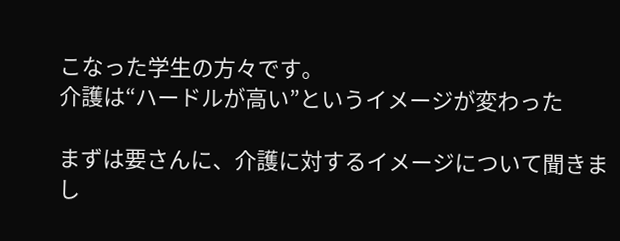こなった学生の方々です。
介護は“ハードルが高い”というイメージが変わった

まずは要さんに、介護に対するイメージについて聞きまし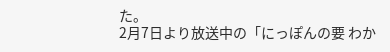た。
2月7日より放送中の「にっぽんの要 わか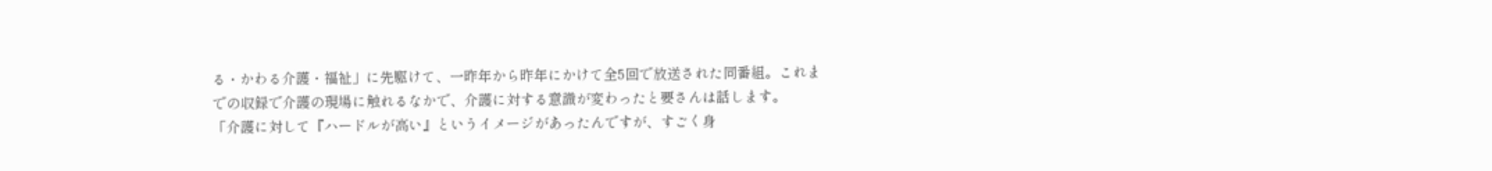る・かわる介護・福祉」に先駆けて、一昨年から昨年にかけて全5回で放送された同番組。これまでの収録で介護の現場に触れるなかで、介護に対する意識が変わったと要さんは話します。
「介護に対して『ハードルが高い』というイメージがあったんですが、すごく身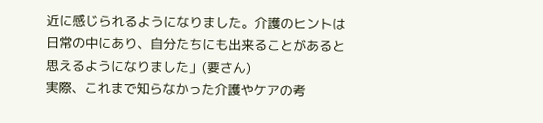近に感じられるようになりました。介護のヒントは日常の中にあり、自分たちにも出来ることがあると思えるようになりました」(要さん)
実際、これまで知らなかった介護やケアの考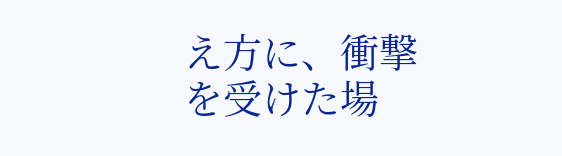え方に、衝撃を受けた場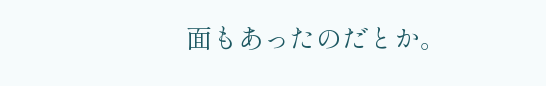面もあったのだとか。